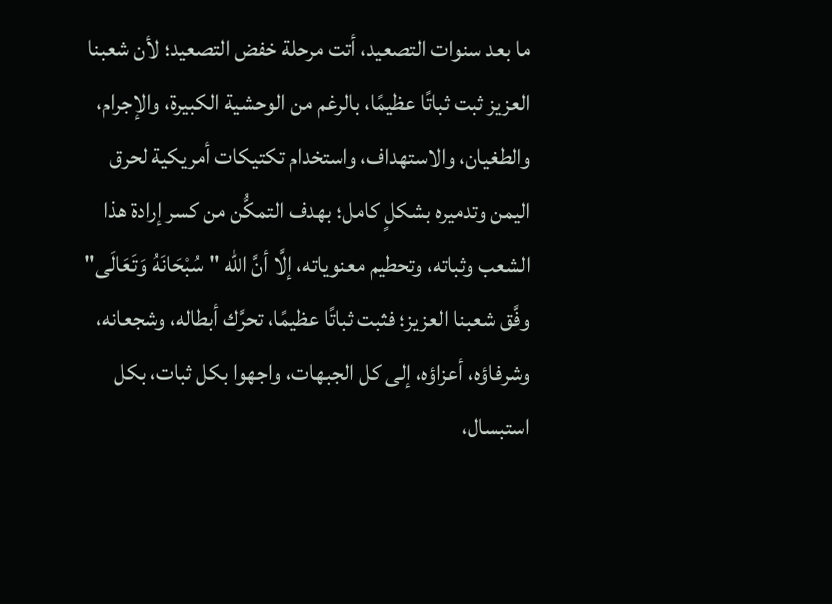ما بعد سنوات التصعيد، أتت مرحلة خفض التصعيد؛ لأن شعبنا العزيز ثبت ثباتًا عظيمًا، بالرغم من الوحشية الكبيرة، والإجرام، والطغيان، والاستهداف، واستخدام تكتيكات أمريكية لحرق اليمن وتدميره بشكلٍ كامل؛ بهدف التمكُّن من كسر إرادة هذا الشعب وثباته، وتحطيم معنوياته، إلَّا أنَّ الله "سُبْحَانَهُ وَتَعَالَى" وفَّق شعبنا العزيز؛ فثبت ثباتًا عظيمًا، تحرَّك أبطاله، وشجعانه، وشرفاؤه، أعزاؤه، إلى كل الجبهات، واجهوا بكل ثبات، بكل استبسال،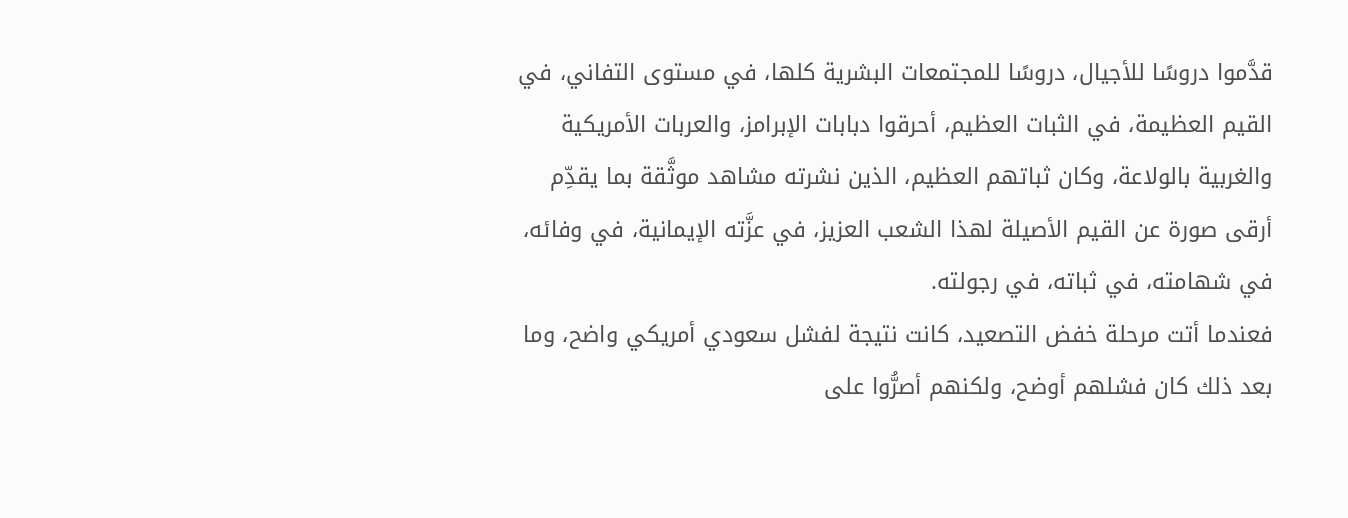قدَّموا دروسًا للأجيال، دروسًا للمجتمعات البشرية كلها، في مستوى التفاني، في القيم العظيمة، في الثبات العظيم، أحرقوا دبابات الإبرامز، والعربات الأمريكية والغربية بالولاعة، وكان ثباتهم العظيم، الذين نشرته مشاهد موثَّقة بما يقدِّم أرقى صورة عن القيم الأصيلة لهذا الشعب العزيز، في عزَّته الإيمانية، في وفائه، في شهامته، في ثباته، في رجولته.
فعندما أتت مرحلة خفض التصعيد، كانت نتيجة لفشل سعودي أمريكي واضح، وما بعد ذلك كان فشلهم أوضح، ولكنهم أصرُّوا على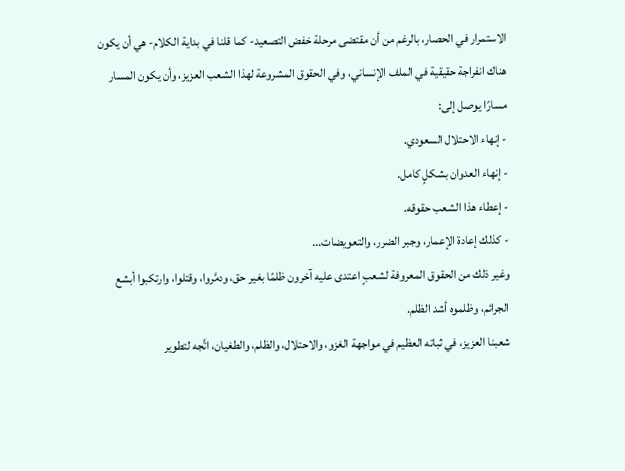الاستمرار في الحصار، بالرغم من أن مقتضى مرحلة خفض التصعيد- كما قلنا في بداية الكلام- هي أن يكون هناك انفراجة حقيقية في الملف الإنساني، وفي الحقوق المشروعة لهذا الشعب العزيز، وأن يكون المسار مسارًا يوصل إلى:
- إنهاء الاحتلال السعودي.
- إنهاء العدوان بشكلٍ كامل.
- إعطاء هذا الشعب حقوقه.
- كذلك إعادة الإعمار، وجبر الضرر، والتعويضات...
وغير ذلك من الحقوق المعروفة لشعبٍ اعتدى عليه آخرون ظلمًا بغير حق، ودمَّروا، وقتلوا، وارتكبوا أبشع الجرائم، وظلموه أشد الظلم.
شعبنا العزيز، في ثباته العظيم في مواجهة الغزو، والاحتلال، والظلم، والطغيان، اتَّجه لتطوير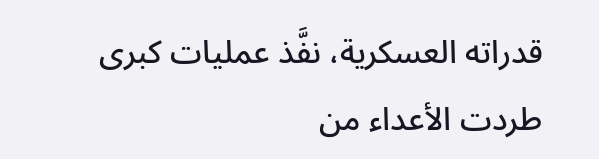قدراته العسكرية، نفَّذ عمليات كبرى طردت الأعداء من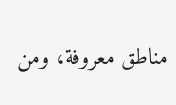مناطق معروفة، ومن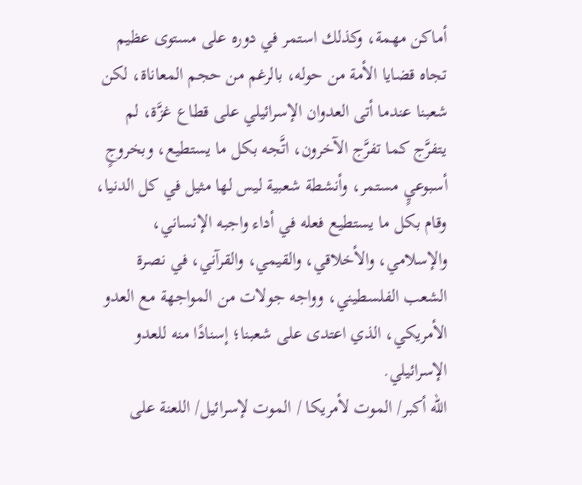أماكن مهمة، وكذلك استمر في دوره على مستوى عظيم تجاه قضايا الأمة من حوله، بالرغم من حجم المعاناة، لكن شعبنا عندما أتى العدوان الإسرائيلي على قطاع غزَّة، لم يتفرَّج كما تفرَّج الآخرون، اتَّجه بكل ما يستطيع، وبخروجٍ أسبوعيٍ مستمر، وأنشطة شعبية ليس لها مثيل في كل الدنيا، وقام بكل ما يستطيع فعله في أداء واجبه الإنساني، والإسلامي، والأخلاقي، والقيمي، والقرآني، في نصرة الشعب الفلسطيني، وواجه جولات من المواجهة مع العدو الأمريكي، الذي اعتدى على شعبنا؛ إسنادًا منه للعدو الإسرائيلي.
الله أكبر/ الموت لأمريكا / الموت لإسرائيل/ اللعنة على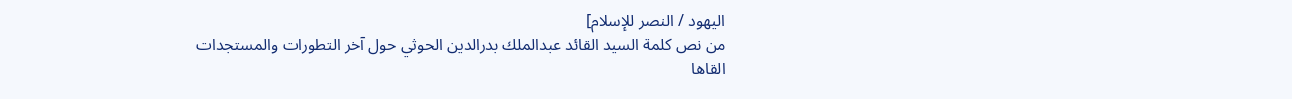اليهود / النصر للإسلام]
من نص كلمة السيد القائد عبدالملك بدرالدين الحوثي حول آخر التطورات والمستجدات
القاها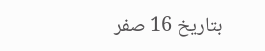بتاريخ 16 صفر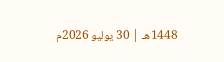1448هـ | 30 يوليو 2026م